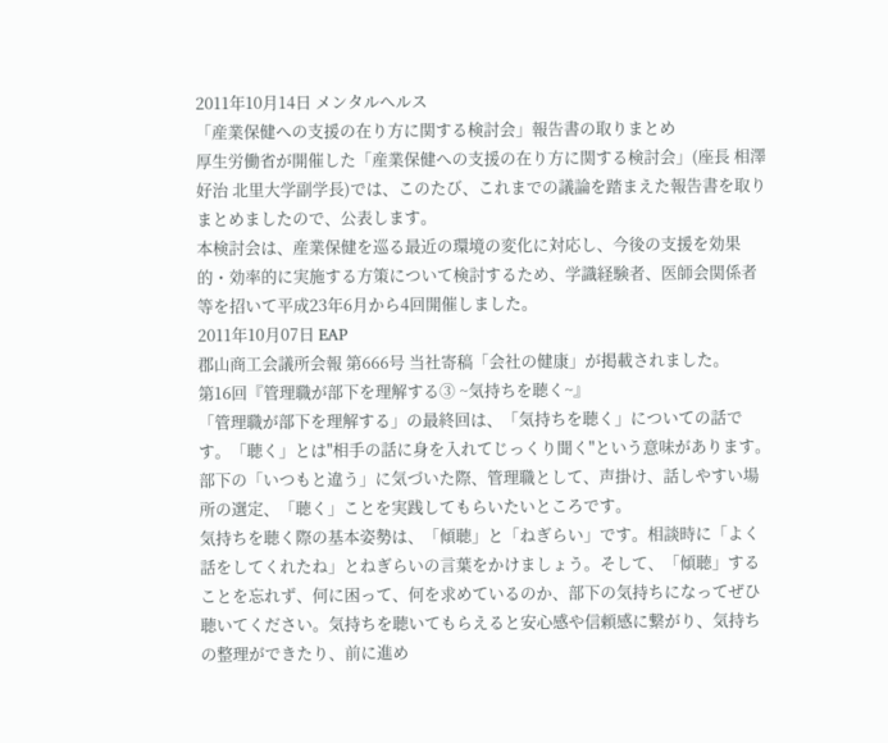2011年10月14日 メンタルヘルス
「産業保健への支援の在り方に関する検討会」報告書の取りまとめ
厚生労働省が開催した「産業保健への支援の在り方に関する検討会」(座長 相澤好治 北里大学副学長)では、このたび、これまでの議論を踏まえた報告書を取りまとめましたので、公表します。
本検討会は、産業保健を巡る最近の環境の変化に対応し、今後の支援を効果的・効率的に実施する方策について検討するため、学識経験者、医師会関係者等を招いて平成23年6月から4回開催しました。
2011年10月07日 EAP
郡山商工会議所会報 第666号 当社寄稿「会社の健康」が掲載されました。
第16回『管理職が部下を理解する③ ~気持ちを聴く~』
「管理職が部下を理解する」の最終回は、「気持ちを聴く」についての話です。「聴く」とは"相手の話に身を入れてじっくり聞く"という意味があります。部下の「いつもと違う」に気づいた際、管理職として、声掛け、話しやすい場所の選定、「聴く」ことを実践してもらいたいところです。
気持ちを聴く際の基本姿勢は、「傾聴」と「ねぎらい」です。相談時に「よく話をしてくれたね」とねぎらいの言葉をかけましょう。そして、「傾聴」することを忘れず、何に困って、何を求めているのか、部下の気持ちになってぜひ聴いてください。気持ちを聴いてもらえると安心感や信頼感に繋がり、気持ちの整理ができたり、前に進め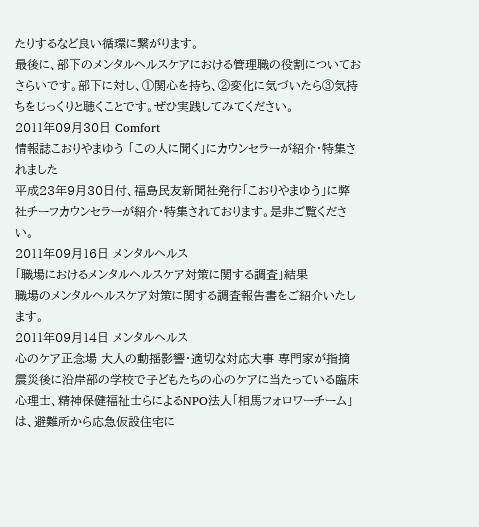たりするなど良い循環に繋がります。
最後に、部下のメンタルヘルスケアにおける管理職の役割についておさらいです。部下に対し、①関心を持ち、②変化に気づいたら③気持ちをじっくりと聴くことです。ぜひ実践してみてください。
2011年09月30日 Comfort
情報誌こおりやまゆう 「この人に聞く」にカウンセラーが紹介・特集されました
平成23年9月30日付、福島民友新聞社発行「こおりやまゆう」に弊社チーフカウンセラーが紹介・特集されております。是非ご覧ください。
2011年09月16日 メンタルヘルス
「職場におけるメンタルヘルスケア対策に関する調査」結果
職場のメンタルヘルスケア対策に関する調査報告書をご紹介いたします。
2011年09月14日 メンタルヘルス
心のケア正念場 大人の動揺影響・適切な対応大事 専門家が指摘
震災後に沿岸部の学校で子どもたちの心のケアに当たっている臨床心理士、精神保健福祉士らによるNPO法人「相馬フォロワーチーム」は、避難所から応急仮設住宅に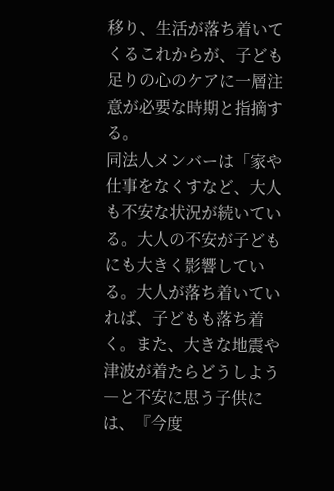移り、生活が落ち着いてくるこれからが、子ども足りの心のケアに一層注意が必要な時期と指摘する。
同法人メンバーは「家や仕事をなくすなど、大人も不安な状況が続いている。大人の不安が子どもにも大きく影響している。大人が落ち着いていれば、子どもも落ち着く。また、大きな地震や津波が着たらどうしよう―と不安に思う子供には、『今度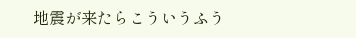地震が来たらこういうふう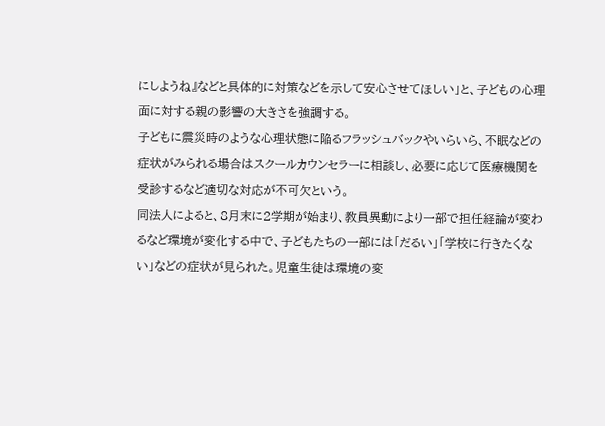にしようね』などと具体的に対策などを示して安心させてほしい」と、子どもの心理面に対する親の影響の大きさを強調する。
子どもに震災時のような心理状態に陥るフラッシュバックやいらいら、不眠などの症状がみられる場合はスクールカウンセラーに相談し、必要に応じて医療機関を受診するなど適切な対応が不可欠という。
同法人によると、8月末に2学期が始まり、教員異動により一部で担任経論が変わるなど環境が変化する中で、子どもたちの一部には「だるい」「学校に行きたくない」などの症状が見られた。児童生徒は環境の変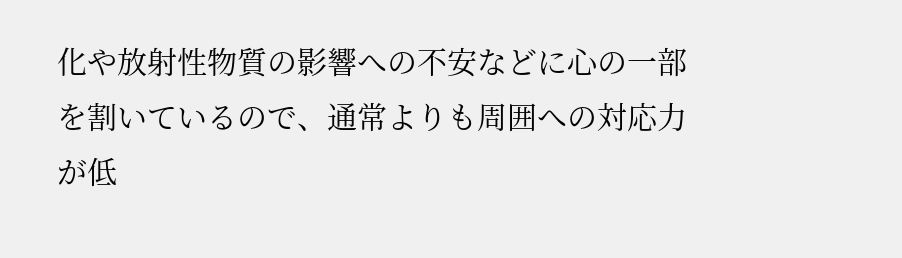化や放射性物質の影響への不安などに心の一部を割いているので、通常よりも周囲への対応力が低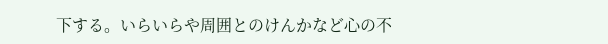下する。いらいらや周囲とのけんかなど心の不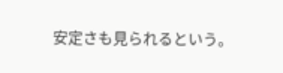安定さも見られるという。